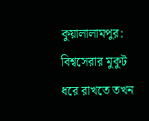কুয়ালালামপুর: বিশ্বসেরার মুকুট ধরে রাখতে তখন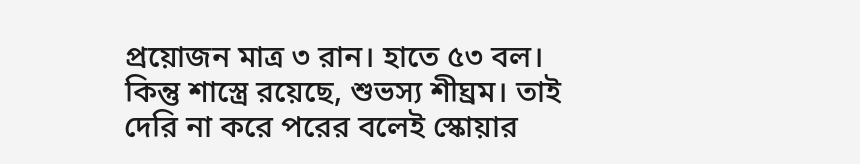প্রয়োজন মাত্র ৩ রান। হাতে ৫৩ বল। কিন্তু শাস্ত্রে রয়েছে, শুভস্য শীঘ্রম। তাই দেরি না করে পরের বলেই স্কোয়ার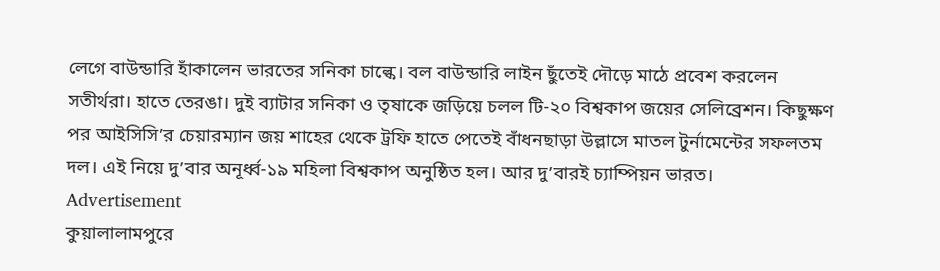লেগে বাউন্ডারি হাঁকালেন ভারতের সনিকা চাল্কে। বল বাউন্ডারি লাইন ছুঁতেই দৌড়ে মাঠে প্রবেশ করলেন সতীর্থরা। হাতে তেরঙা। দুই ব্যাটার সনিকা ও তৃষাকে জড়িয়ে চলল টি-২০ বিশ্বকাপ জয়ের সেলিব্রেশন। কিছুক্ষণ পর আইসিসি’র চেয়ারম্যান জয় শাহের থেকে ট্রফি হাতে পেতেই বাঁধনছাড়া উল্লাসে মাতল টুর্নামেন্টের সফলতম দল। এই নিয়ে দু’বার অনূর্ধ্ব-১৯ মহিলা বিশ্বকাপ অনুষ্ঠিত হল। আর দু’বারই চ্যাম্পিয়ন ভারত।
Advertisement
কুয়ালালামপুরে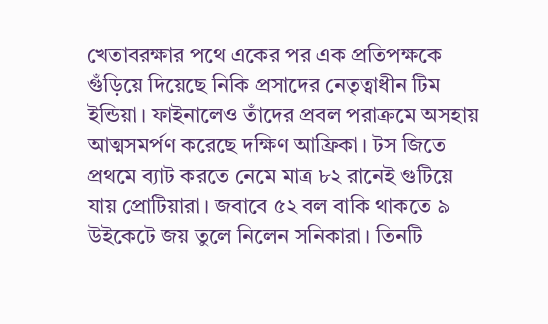খেতাবরক্ষার পথে একের পর এক প্রতিপক্ষকে গুঁড়িয়ে দিয়েছে নিকি প্রসাদের নেতৃত্বাধীন টিম ইন্ডিয়া। ফাইনালেও তাঁদের প্রবল পরাক্রমে অসহায় আত্মসমর্পণ করেছে দক্ষিণ আফ্রিকা। টস জিতে প্রথমে ব্যাট করতে নেমে মাত্র ৮২ রানেই গুটিয়ে যায় প্রোটিয়ারা। জবাবে ৫২ বল বাকি থাকতে ৯ উইকেটে জয় তুলে নিলেন সনিকারা। তিনটি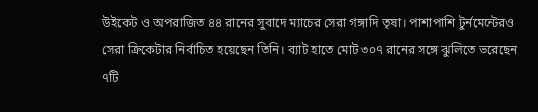উইকেট ও অপরাজিত ৪৪ রানের সুবাদে ম্যাচের সেরা গঙ্গাদি তৃষা। পাশাপাশি টুর্নমেন্টেরও সেরা ক্রিকেটার নির্বাচিত হয়েছেন তিনি। ব্যাট হাতে মোট ৩০৭ রানের সঙ্গে ঝুলিতে ভরেছেন ৭টি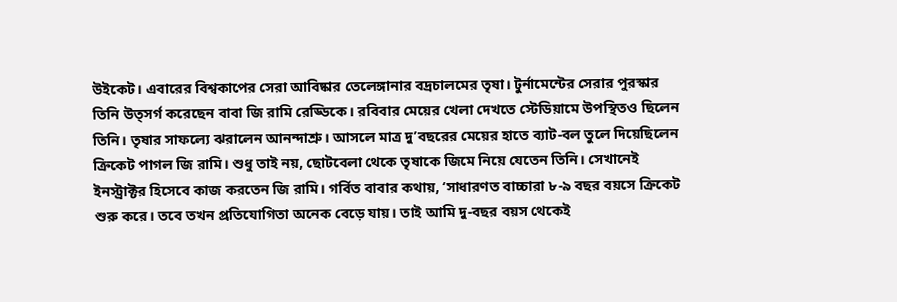উইকেট। এবারের বিশ্বকাপের সেরা আবিষ্কার তেলেঙ্গানার বদ্রচালমের তৃষা। টুর্নামেন্টের সেরার পুরস্কার তিনি উত্সর্গ করেছেন বাবা জি রামি রেড্ডিকে। রবিবার মেয়ের খেলা দেখতে স্টেডিয়ামে উপস্থিতও ছিলেন তিনি। তৃষার সাফল্যে ঝরালেন আনন্দাশ্রু। আসলে মাত্র দু’বছরের মেয়ের হাতে ব্যাট-বল তুলে দিয়েছিলেন ক্রিকেট পাগল জি রামি। শুধু তাই নয়, ছোটবেলা থেকে তৃষাকে জিমে নিয়ে যেতেন তিনি। সেখানেই ইনস্ট্রাক্টর হিসেবে কাজ করতেন জি রামি। গর্বিত বাবার কথায়, ‘সাধারণত বাচ্চারা ৮-৯ বছর বয়সে ক্রিকেট শুরু করে। তবে তখন প্রতিযোগিতা অনেক বেড়ে যায়। তাই আমি দু-বছর বয়স থেকেই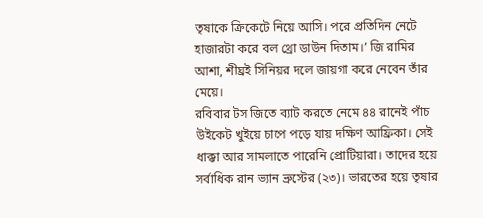তৃষাকে ক্রিকেটে নিয়ে আসি। পরে প্রতিদিন নেটে হাজারটা করে বল থ্রো ডাউন দিতাম।’ জি রামির আশা, শীঘ্রই সিনিয়র দলে জায়গা করে নেবেন তাঁর মেয়ে।
রবিবার টস জিতে ব্যাট করতে নেমে ৪৪ রানেই পাঁচ উইকেট খুইয়ে চাপে পড়ে যায় দক্ষিণ আফ্রিকা। সেই ধাক্কা আর সামলাতে পারেনি প্রোটিয়ারা। তাদের হয়ে সর্বাধিক রান ভ্যান ভ্রুস্টের (২৩)। ভারতের হয়ে তৃষার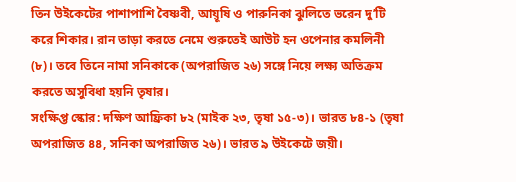তিন উইকেটের পাশাপাশি বৈষ্ণবী, আয়ূষি ও পারুনিকা ঝুলিতে ভরেন দু’টি করে শিকার। রান তাড়া করতে নেমে শুরুতেই আউট হন ওপেনার কমলিনী (৮)। তবে তিনে নামা সনিকাকে (অপরাজিত ২৬) সঙ্গে নিয়ে লক্ষ্য অতিক্রম করতে অসুবিধা হয়নি তৃষার।
সংক্ষিপ্ত স্কোর: দক্ষিণ আফ্রিকা ৮২ (মাইক ২৩, তৃষা ১৫-৩)। ভারত ৮৪-১ (তৃষা অপরাজিত ৪৪, সনিকা অপরাজিত ২৬)। ভারত ৯ উইকেটে জয়ী।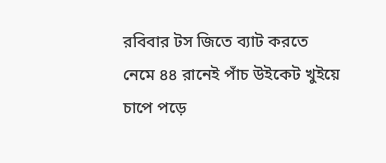রবিবার টস জিতে ব্যাট করতে নেমে ৪৪ রানেই পাঁচ উইকেট খুইয়ে চাপে পড়ে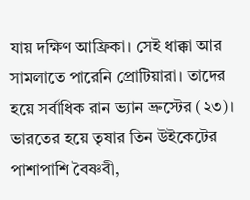যায় দক্ষিণ আফ্রিকা। সেই ধাক্কা আর সামলাতে পারেনি প্রোটিয়ারা। তাদের হয়ে সর্বাধিক রান ভ্যান ভ্রুস্টের (২৩)। ভারতের হয়ে তৃষার তিন উইকেটের পাশাপাশি বৈষ্ণবী,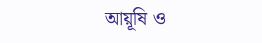আয়ূষি ও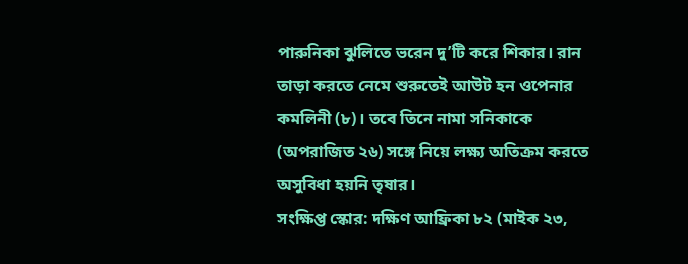পারুনিকা ঝুলিতে ভরেন দু’টি করে শিকার। রান তাড়া করতে নেমে শুরুতেই আউট হন ওপেনার কমলিনী (৮)। তবে তিনে নামা সনিকাকে (অপরাজিত ২৬) সঙ্গে নিয়ে লক্ষ্য অতিক্রম করতে অসুবিধা হয়নি তৃষার।
সংক্ষিপ্ত স্কোর: দক্ষিণ আফ্রিকা ৮২ (মাইক ২৩,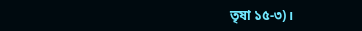তৃষা ১৫-৩)।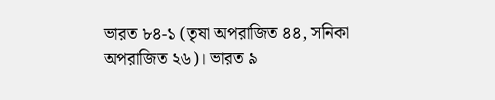ভারত ৮৪-১ (তৃষা অপরাজিত ৪৪, সনিকা অপরাজিত ২৬)। ভারত ৯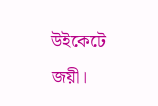উইকেটে জয়ী।